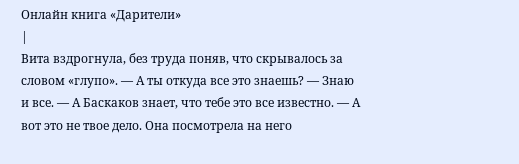Онлайн книга «Дарители»
|
Вита вздрогнула, без труда поняв, что скрывалось за словом «глупо». — А ты откуда все это знаешь? — Знаю и все. — А Баскаков знает, что тебе это все известно. — А вот это не твое дело. Она посмотрела на него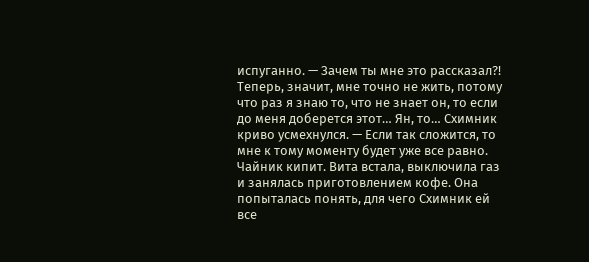испуганно. — Зачем ты мне это рассказал?! Теперь, значит, мне точно не жить, потому что раз я знаю то, что не знает он, то если до меня доберется этот… Ян, то… Схимник криво усмехнулся. — Если так сложится, то мне к тому моменту будет уже все равно. Чайник кипит. Вита встала, выключила газ и занялась приготовлением кофе. Она попыталась понять, для чего Схимник ей все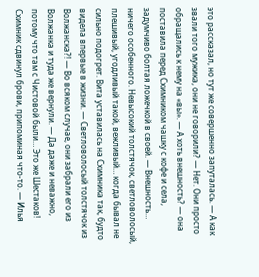это рассказал, но тут же совершенно запуталась. — А как звали того мужика, они не говорили? — Нет. Они просто обращались к нему на «вы». — А хоть внешность? — она поставила перед Схимником чашку с кофе и села, задумчиво болтая ложечкой в своей. — Внешность… ничего особенного. Невысокий толстячок, светловолосый, плешивый, угодливый такой, вежливый… когда бывал не сильно подогрет. Вита уставилась на Схимника так, будто видела впервые в жизни. — Светловолосый толстячок из Волжанска?! — Во всяком случае, они забрали его из Волжанка и туда же вернули. — Да даже и неважно, потому что там с Чистовой были… Это же Шестаков! Схимник сдвинул брови, припоминая что-то. — Илья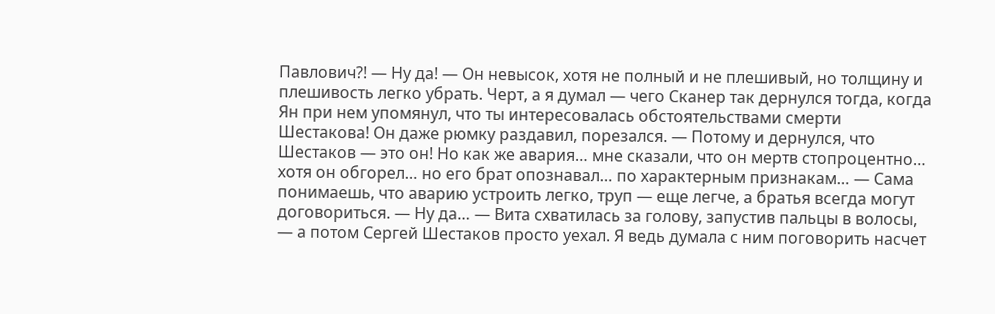Павлович?! — Ну да! — Он невысок, хотя не полный и не плешивый, но толщину и плешивость легко убрать. Черт, а я думал — чего Сканер так дернулся тогда, когда Ян при нем упомянул, что ты интересовалась обстоятельствами смерти Шестакова! Он даже рюмку раздавил, порезался. — Потому и дернулся, что Шестаков — это он! Но как же авария… мне сказали, что он мертв стопроцентно… хотя он обгорел… но его брат опознавал… по характерным признакам… — Сама понимаешь, что аварию устроить легко, труп — еще легче, а братья всегда могут договориться. — Ну да… — Вита схватилась за голову, запустив пальцы в волосы, — а потом Сергей Шестаков просто уехал. Я ведь думала с ним поговорить насчет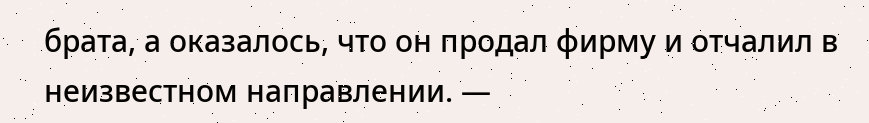брата, а оказалось, что он продал фирму и отчалил в неизвестном направлении. —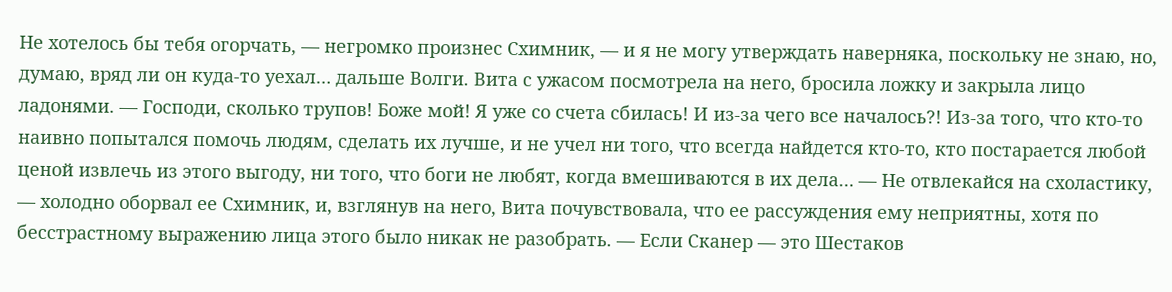Не хотелось бы тебя огорчать, — негромко произнес Схимник, — и я не могу утверждать наверняка, поскольку не знаю, но, думаю, вряд ли он куда-то уехал… дальше Волги. Вита с ужасом посмотрела на него, бросила ложку и закрыла лицо ладонями. — Господи, сколько трупов! Боже мой! Я уже со счета сбилась! И из-за чего все началось?! Из-за того, что кто-то наивно попытался помочь людям, сделать их лучше, и не учел ни того, что всегда найдется кто-то, кто постарается любой ценой извлечь из этого выгоду, ни того, что боги не любят, когда вмешиваются в их дела… — Не отвлекайся на схоластику, — холодно оборвал ее Схимник, и, взглянув на него, Вита почувствовала, что ее рассуждения ему неприятны, хотя по бесстрастному выражению лица этого было никак не разобрать. — Если Сканер — это Шестаков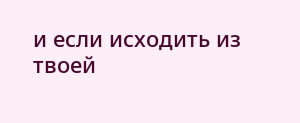и если исходить из твоей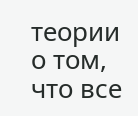теории о том, что все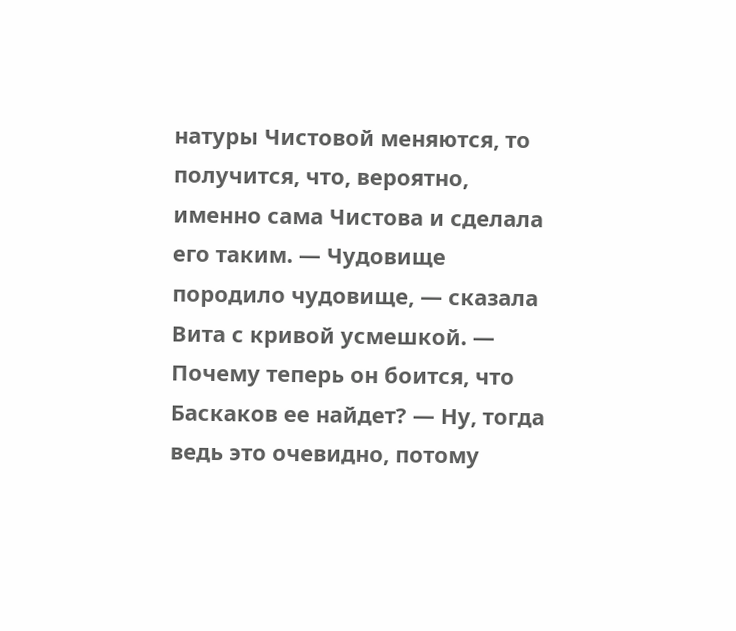натуры Чистовой меняются, то получится, что, вероятно, именно сама Чистова и сделала его таким. — Чудовище породило чудовище, — сказала Вита с кривой усмешкой. — Почему теперь он боится, что Баскаков ее найдет? — Ну, тогда ведь это очевидно, потому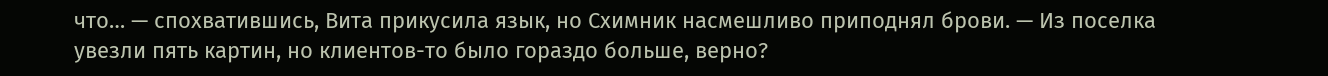что… — спохватившись, Вита прикусила язык, но Схимник насмешливо приподнял брови. — Из поселка увезли пять картин, но клиентов-то было гораздо больше, верно?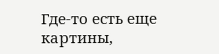Где-то есть еще картины,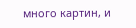много картин, и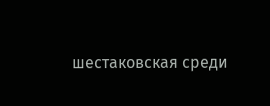шестаковская среди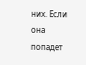них. Если она попадет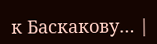к Баскакову… |